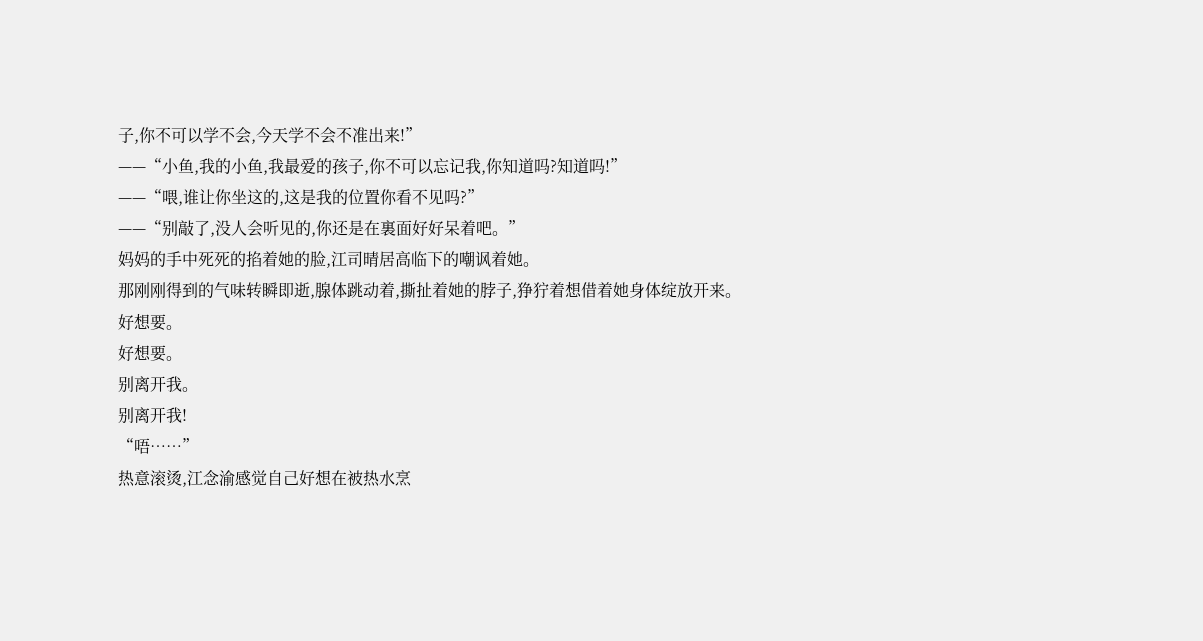子,你不可以学不会,今天学不会不准出来!”
——“小鱼,我的小鱼,我最爱的孩子,你不可以忘记我,你知道吗?知道吗!”
——“喂,谁让你坐这的,这是我的位置你看不见吗?”
——“别敲了,没人会听见的,你还是在裏面好好呆着吧。”
妈妈的手中死死的掐着她的脸,江司晴居高临下的嘲讽着她。
那刚刚得到的气味转瞬即逝,腺体跳动着,撕扯着她的脖子,狰狞着想借着她身体绽放开来。
好想要。
好想要。
别离开我。
别离开我!
“唔……”
热意滚烫,江念渝感觉自己好想在被热水烹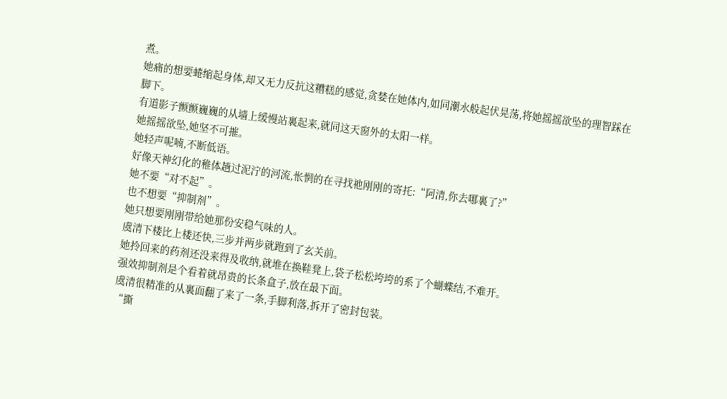煮。
她痛的想要蜷缩起身体,却又无力反抗这糟糕的感觉,贪婪在她体内,如同潮水般起伏晃荡,将她摇摇欲坠的理智踩在脚下。
有道影子颤颤巍巍的从墙上缓慢站裏起来,就同这天窗外的太阳一样。
她摇摇欲坠,她坚不可摧。
她轻声呢喃,不断低语。
好像天神幻化的稚体趟过泥泞的河流,怅惘的在寻找祂刚刚的寄托:“阿清,你去哪裏了?”
她不要“对不起”。
也不想要“抑制剂”。
她只想要刚刚带给她那份安稳气味的人。
虞清下楼比上楼还快,三步并两步就跑到了玄关前。
她拎回来的药剂还没来得及收纳,就堆在换鞋凳上,袋子松松垮垮的系了个蝴蝶结,不难开。
强效抑制剂是个看着就昂贵的长条盒子,放在最下面。
虞清很精准的从裏面翻了来了一条,手脚利落,拆开了密封包装。
“撕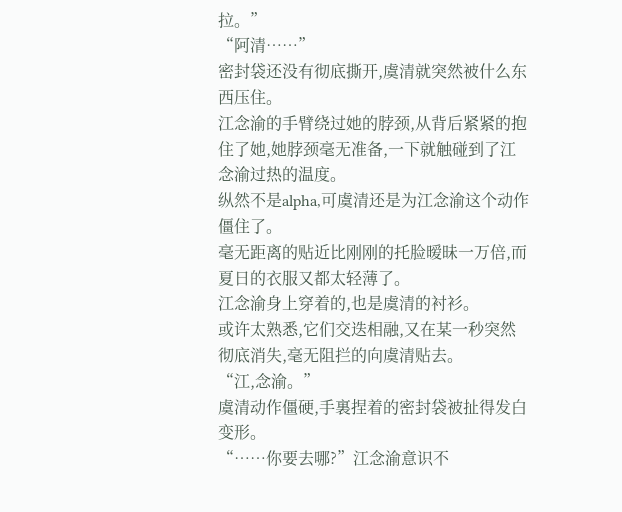拉。”
“阿清……”
密封袋还没有彻底撕开,虞清就突然被什么东西压住。
江念渝的手臂绕过她的脖颈,从背后紧紧的抱住了她,她脖颈毫无准备,一下就触碰到了江念渝过热的温度。
纵然不是alpha,可虞清还是为江念渝这个动作僵住了。
毫无距离的贴近比刚刚的托脸暧昧一万倍,而夏日的衣服又都太轻薄了。
江念渝身上穿着的,也是虞清的衬衫。
或许太熟悉,它们交迭相融,又在某一秒突然彻底消失,毫无阻拦的向虞清贴去。
“江,念渝。”
虞清动作僵硬,手裏捏着的密封袋被扯得发白变形。
“……你要去哪?”江念渝意识不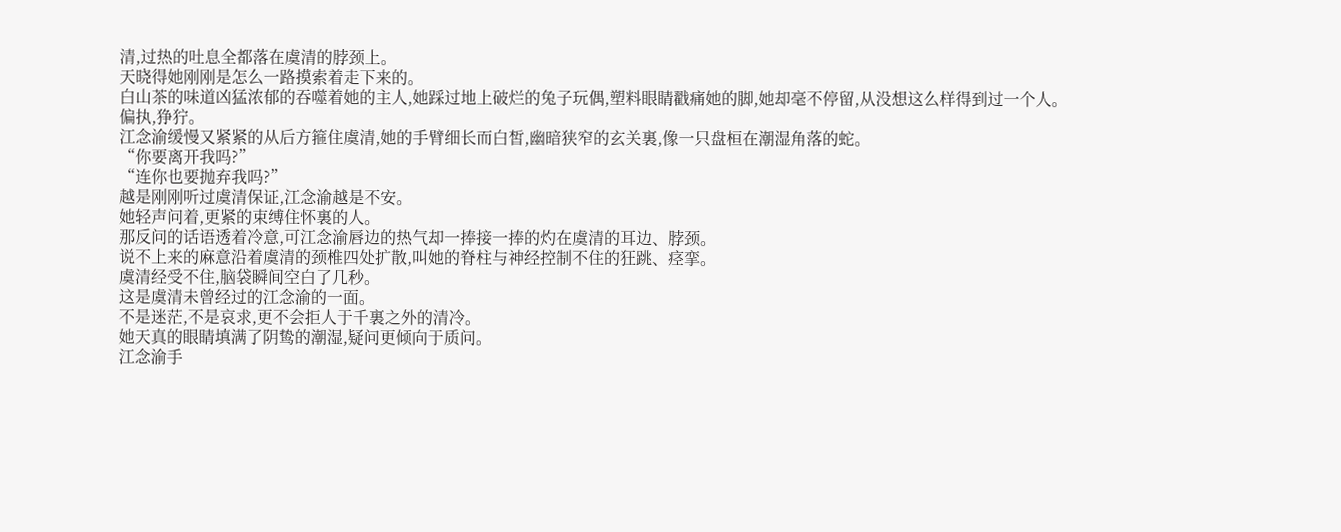清,过热的吐息全都落在虞清的脖颈上。
天晓得她刚刚是怎么一路摸索着走下来的。
白山茶的味道凶猛浓郁的吞噬着她的主人,她踩过地上破烂的兔子玩偶,塑料眼睛戳痛她的脚,她却毫不停留,从没想这么样得到过一个人。
偏执,狰狞。
江念渝缓慢又紧紧的从后方箍住虞清,她的手臂细长而白皙,幽暗狭窄的玄关裏,像一只盘桓在潮湿角落的蛇。
“你要离开我吗?”
“连你也要抛弃我吗?”
越是刚刚听过虞清保证,江念渝越是不安。
她轻声问着,更紧的束缚住怀裏的人。
那反问的话语透着冷意,可江念渝唇边的热气却一捧接一捧的灼在虞清的耳边、脖颈。
说不上来的麻意沿着虞清的颈椎四处扩散,叫她的脊柱与神经控制不住的狂跳、痉挛。
虞清经受不住,脑袋瞬间空白了几秒。
这是虞清未曾经过的江念渝的一面。
不是迷茫,不是哀求,更不会拒人于千裏之外的清冷。
她天真的眼睛填满了阴鸷的潮湿,疑问更倾向于质问。
江念渝手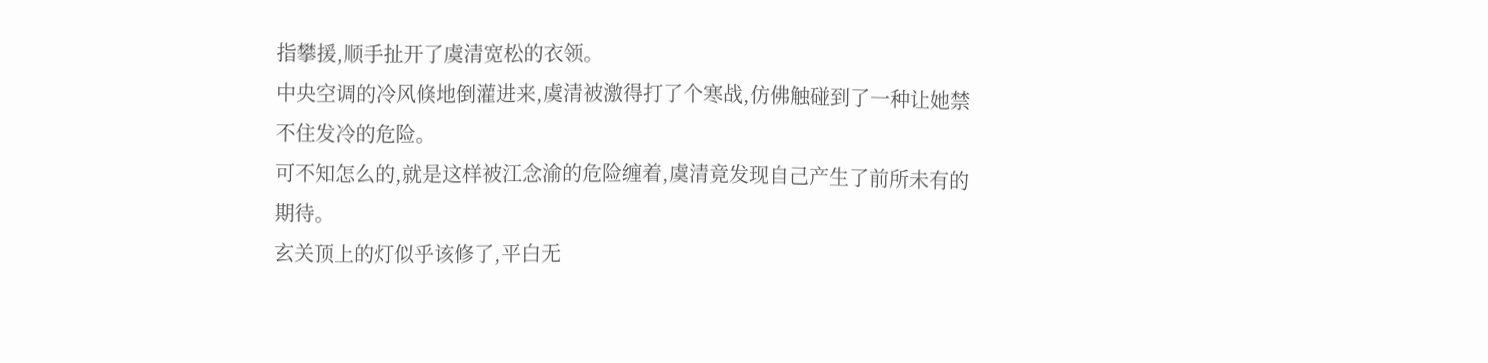指攀援,顺手扯开了虞清宽松的衣领。
中央空调的冷风倏地倒灌进来,虞清被激得打了个寒战,仿佛触碰到了一种让她禁不住发冷的危险。
可不知怎么的,就是这样被江念渝的危险缠着,虞清竟发现自己产生了前所未有的期待。
玄关顶上的灯似乎该修了,平白无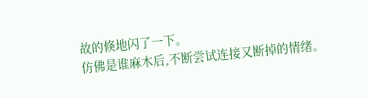故的倏地闪了一下。
仿佛是谁麻木后,不断尝试连接又断掉的情绪。